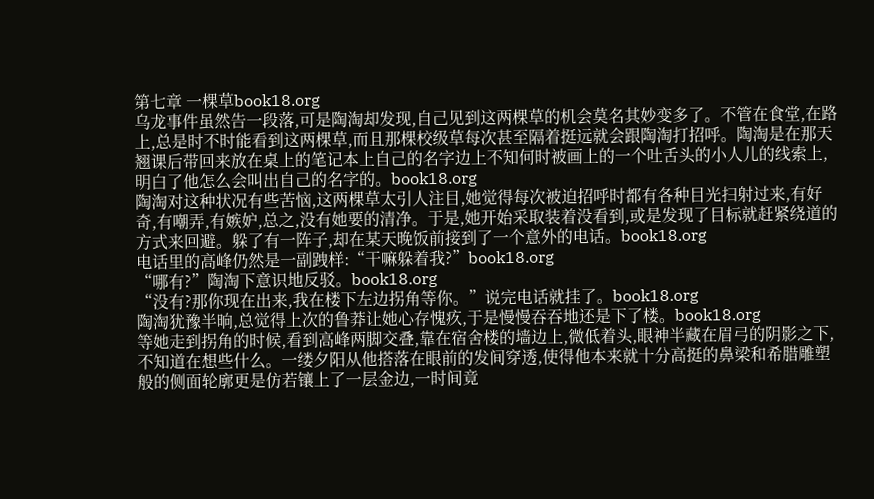第七章 一棵草book18.org
乌龙事件虽然告一段落,可是陶淘却发现,自己见到这两棵草的机会莫名其妙变多了。不管在食堂,在路上,总是时不时能看到这两棵草,而且那棵校级草每次甚至隔着挺远就会跟陶淘打招呼。陶淘是在那天翘课后带回来放在桌上的笔记本上自己的名字边上不知何时被画上的一个吐舌头的小人儿的线索上,明白了他怎么会叫出自己的名字的。book18.org
陶淘对这种状况有些苦恼,这两棵草太引人注目,她觉得每次被迫招呼时都有各种目光扫射过来,有好奇,有嘲弄,有嫉妒,总之,没有她要的清净。于是,她开始采取装着没看到,或是发现了目标就赶紧绕道的方式来回避。躲了有一阵子,却在某天晚饭前接到了一个意外的电话。book18.org
电话里的高峰仍然是一副跩样:“干嘛躲着我?”book18.org
“哪有?”陶淘下意识地反驳。book18.org
“没有?那你现在出来,我在楼下左边拐角等你。”说完电话就挂了。book18.org
陶淘犹豫半晌,总觉得上次的鲁莽让她心存愧疚,于是慢慢吞吞地还是下了楼。book18.org
等她走到拐角的时候,看到高峰两脚交叠,靠在宿舍楼的墙边上,微低着头,眼神半藏在眉弓的阴影之下,不知道在想些什么。一缕夕阳从他搭落在眼前的发间穿透,使得他本来就十分高挺的鼻梁和希腊雕塑般的侧面轮廓更是仿若镶上了一层金边,一时间竟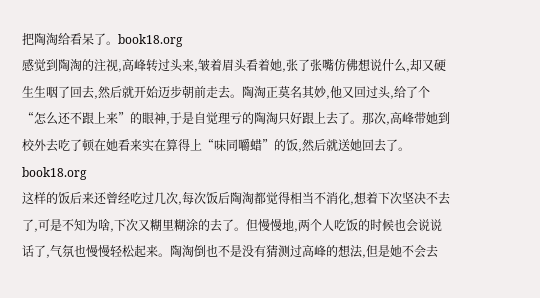把陶淘给看呆了。book18.org
感觉到陶淘的注视,高峰转过头来,皱着眉头看着她,张了张嘴仿佛想说什么,却又硬生生咽了回去,然后就开始迈步朝前走去。陶淘正莫名其妙,他又回过头,给了个“怎么还不跟上来”的眼神,于是自觉理亏的陶淘只好跟上去了。那次,高峰带她到校外去吃了顿在她看来实在算得上“味同嚼蜡”的饭,然后就送她回去了。book18.org
这样的饭后来还曾经吃过几次,每次饭后陶淘都觉得相当不消化,想着下次坚决不去了,可是不知为啥,下次又糊里糊涂的去了。但慢慢地,两个人吃饭的时候也会说说话了,气氛也慢慢轻松起来。陶淘倒也不是没有猜测过高峰的想法,但是她不会去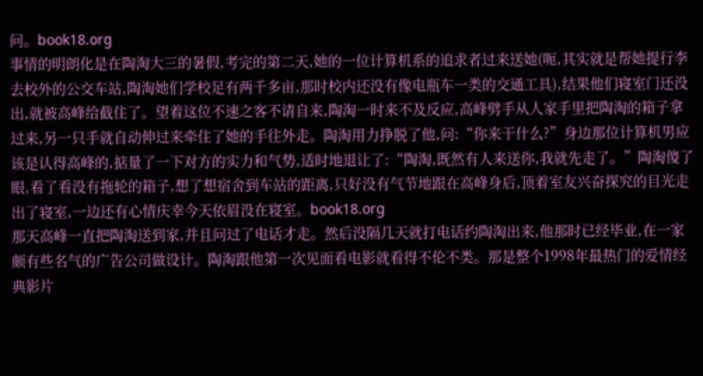问。book18.org
事情的明朗化是在陶淘大三的暑假,考完的第二天,她的一位计算机系的追求者过来送她(呃,其实就是帮她提行李去校外的公交车站,陶淘她们学校足有两千多亩,那时校内还没有像电瓶车一类的交通工具),结果他们寝室门还没出,就被高峰给截住了。望着这位不速之客不请自来,陶淘一时来不及反应,高峰劈手从人家手里把陶淘的箱子拿过来,另一只手就自动伸过来牵住了她的手往外走。陶淘用力挣脱了他,问:“你来干什么?”身边那位计算机男应该是认得高峰的,掂量了一下对方的实力和气势,适时地退让了:“陶淘,既然有人来送你,我就先走了。”陶淘傻了眼,看了看没有拖轮的箱子,想了想宿舍到车站的距离,只好没有气节地跟在高峰身后,顶着室友兴奋探究的目光走出了寝室,一边还有心情庆幸今天依眉没在寝室。book18.org
那天高峰一直把陶淘送到家,并且问过了电话才走。然后没隔几天就打电话约陶淘出来,他那时已经毕业,在一家颇有些名气的广告公司做设计。陶淘跟他第一次见面看电影就看得不伦不类。那是整个1998年最热门的爱情经典影片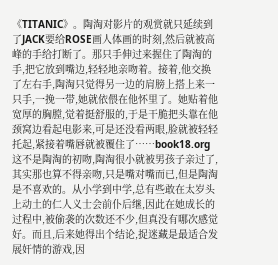《TITANIC》。陶淘对影片的观赏就只延续到了JACK要给ROSE画人体画的时刻,然后就被高峰的手给打断了。那只手伸过来握住了陶淘的手,把它放到嘴边,轻轻地亲吻着。接着,他交换了左右手,陶淘只觉得另一边的肩膀上搭上来一只手,一挽一带,她就依偎在他怀里了。她贴着他宽厚的胸膛,觉着挺舒服的,于是干脆把头靠在他颈窝边看起电影来,可是还没看两眼,脸就被轻轻托起,紧接着嘴唇就被覆住了……book18.org
这不是陶淘的初吻,陶淘很小就被男孩子亲过了,其实那也算不得亲吻,只是嘴对嘴而已,但是陶淘是不喜欢的。从小学到中学,总有些敢在太岁头上动土的仁人义士会前仆后继,因此在她成长的过程中,被偷袭的次数还不少,但真没有哪次感觉好。而且,后来她得出个结论,捉迷藏是最适合发展奸情的游戏,因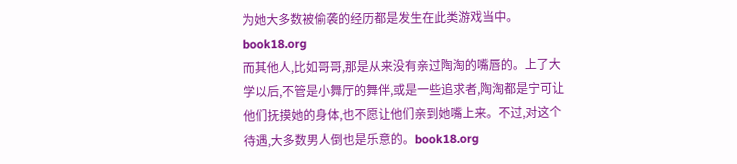为她大多数被偷袭的经历都是发生在此类游戏当中。book18.org
而其他人,比如哥哥,那是从来没有亲过陶淘的嘴唇的。上了大学以后,不管是小舞厅的舞伴,或是一些追求者,陶淘都是宁可让他们抚摸她的身体,也不愿让他们亲到她嘴上来。不过,对这个待遇,大多数男人倒也是乐意的。book18.org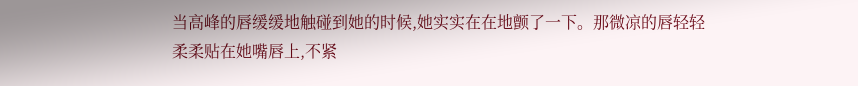当高峰的唇缓缓地触碰到她的时候,她实实在在地颤了一下。那微凉的唇轻轻柔柔贴在她嘴唇上,不紧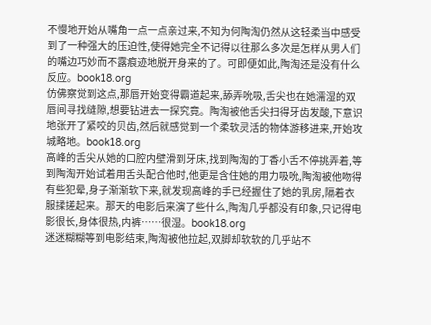不慢地开始从嘴角一点一点亲过来,不知为何陶淘仍然从这轻柔当中感受到了一种强大的压迫性,使得她完全不记得以往那么多次是怎样从男人们的嘴边巧妙而不露痕迹地脱开身来的了。可即便如此,陶淘还是没有什么反应。book18.org
仿佛察觉到这点,那唇开始变得霸道起来,舔弄吮吸,舌尖也在她濡湿的双唇间寻找缝隙,想要钻进去一探究竟。陶淘被他舌尖扫得牙齿发酸,下意识地张开了紧咬的贝齿,然后就感觉到一个柔软灵活的物体游移进来,开始攻城略地。book18.org
高峰的舌尖从她的口腔内壁滑到牙床,找到陶淘的丁香小舌不停挑弄着,等到陶淘开始试着用舌头配合他时,他更是含住她的用力吸吮,陶淘被他吻得有些犯晕,身子渐渐软下来,就发现高峰的手已经握住了她的乳房,隔着衣服揉搓起来。那天的电影后来演了些什么,陶淘几乎都没有印象,只记得电影很长,身体很热,内裤……很湿。book18.org
迷迷糊糊等到电影结束,陶淘被他拉起,双脚却软软的几乎站不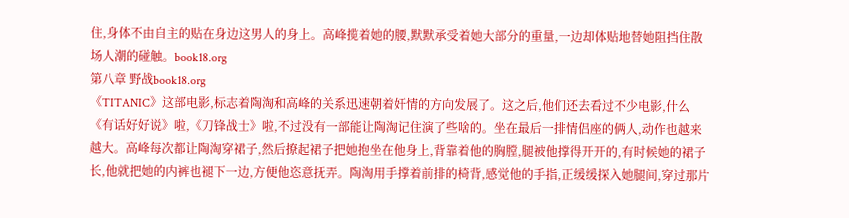住,身体不由自主的贴在身边这男人的身上。高峰揽着她的腰,默默承受着她大部分的重量,一边却体贴地替她阻挡住散场人潮的碰触。book18.org
第八章 野战book18.org
《TITANIC》这部电影,标志着陶淘和高峰的关系迅速朝着奸情的方向发展了。这之后,他们还去看过不少电影,什么《有话好好说》啦,《刀锋战士》啦,不过没有一部能让陶淘记住演了些啥的。坐在最后一排情侣座的俩人,动作也越来越大。高峰每次都让陶淘穿裙子,然后撩起裙子把她抱坐在他身上,背靠着他的胸膛,腿被他撑得开开的,有时候她的裙子长,他就把她的内裤也褪下一边,方便他恣意抚弄。陶淘用手撑着前排的椅背,感觉他的手指,正缓缓探入她腿间,穿过那片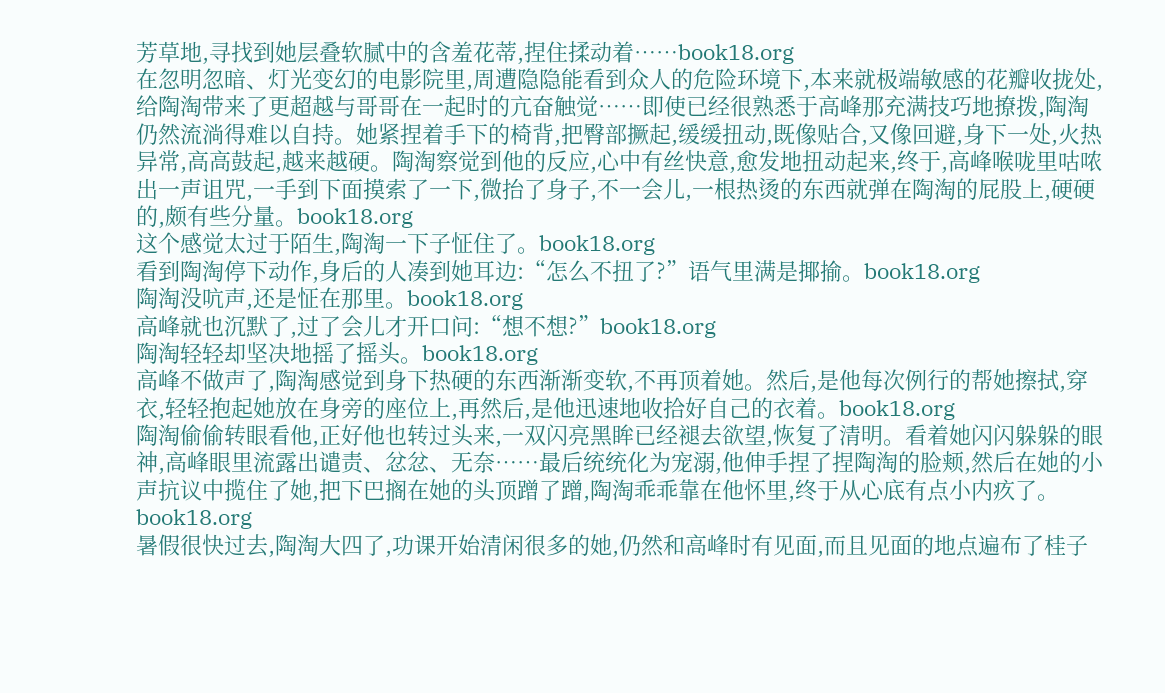芳草地,寻找到她层叠软腻中的含羞花蒂,捏住揉动着……book18.org
在忽明忽暗、灯光变幻的电影院里,周遭隐隐能看到众人的危险环境下,本来就极端敏感的花瓣收拢处,给陶淘带来了更超越与哥哥在一起时的亢奋触觉……即使已经很熟悉于高峰那充满技巧地撩拨,陶淘仍然流淌得难以自持。她紧捏着手下的椅背,把臀部撅起,缓缓扭动,既像贴合,又像回避,身下一处,火热异常,高高鼓起,越来越硬。陶淘察觉到他的反应,心中有丝快意,愈发地扭动起来,终于,高峰喉咙里咕哝出一声诅咒,一手到下面摸索了一下,微抬了身子,不一会儿,一根热烫的东西就弹在陶淘的屁股上,硬硬的,颇有些分量。book18.org
这个感觉太过于陌生,陶淘一下子怔住了。book18.org
看到陶淘停下动作,身后的人凑到她耳边:“怎么不扭了?”语气里满是揶揄。book18.org
陶淘没吭声,还是怔在那里。book18.org
高峰就也沉默了,过了会儿才开口问:“想不想?”book18.org
陶淘轻轻却坚决地摇了摇头。book18.org
高峰不做声了,陶淘感觉到身下热硬的东西渐渐变软,不再顶着她。然后,是他每次例行的帮她擦拭,穿衣,轻轻抱起她放在身旁的座位上,再然后,是他迅速地收拾好自己的衣着。book18.org
陶淘偷偷转眼看他,正好他也转过头来,一双闪亮黑眸已经褪去欲望,恢复了清明。看着她闪闪躲躲的眼神,高峰眼里流露出谴责、忿忿、无奈……最后统统化为宠溺,他伸手捏了捏陶淘的脸颊,然后在她的小声抗议中揽住了她,把下巴搁在她的头顶蹭了蹭,陶淘乖乖靠在他怀里,终于从心底有点小内疚了。book18.org
暑假很快过去,陶淘大四了,功课开始清闲很多的她,仍然和高峰时有见面,而且见面的地点遍布了桂子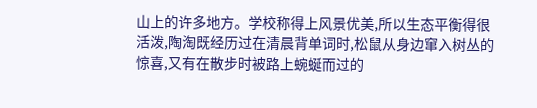山上的许多地方。学校称得上风景优美,所以生态平衡得很活泼,陶淘既经历过在清晨背单词时,松鼠从身边窜入树丛的惊喜,又有在散步时被路上蜿蜒而过的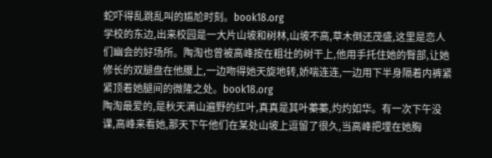蛇吓得乱跳乱叫的尴尬时刻。book18.org
学校的东边,出来校园是一大片山坡和树林,山坡不高,草木倒还茂盛,这里是恋人们幽会的好场所。陶淘也曾被高峰按在粗壮的树干上,他用手托住她的臀部,让她修长的双腿盘在他腰上,一边吻得她天旋地转,娇喘连连,一边用下半身隔着内裤紧紧顶着她腿间的微隆之处。book18.org
陶淘最爱的,是秋天满山遍野的红叶,真真是其叶蓁蓁,灼灼如华。有一次下午没课,高峰来看她,那天下午他们在某处山坡上逗留了很久,当高峰把埋在她胸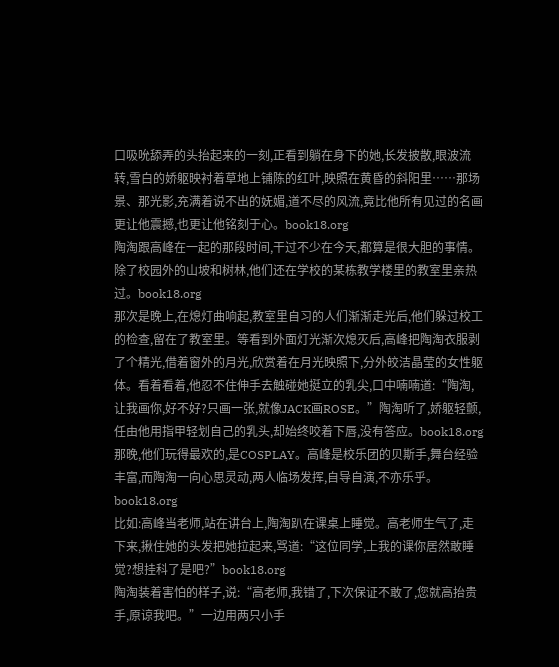口吸吮舔弄的头抬起来的一刻,正看到躺在身下的她,长发披散,眼波流转,雪白的娇躯映衬着草地上铺陈的红叶,映照在黄昏的斜阳里……那场景、那光影,充满着说不出的妩媚,道不尽的风流,竟比他所有见过的名画更让他震撼,也更让他铭刻于心。book18.org
陶淘跟高峰在一起的那段时间,干过不少在今天,都算是很大胆的事情。除了校园外的山坡和树林,他们还在学校的某栋教学楼里的教室里亲热过。book18.org
那次是晚上,在熄灯曲响起,教室里自习的人们渐渐走光后,他们躲过校工的检查,留在了教室里。等看到外面灯光渐次熄灭后,高峰把陶淘衣服剥了个精光,借着窗外的月光,欣赏着在月光映照下,分外皎洁晶莹的女性躯体。看着看着,他忍不住伸手去触碰她挺立的乳尖,口中喃喃道:“陶淘,让我画你,好不好?只画一张,就像JACK画ROSE。”陶淘听了,娇躯轻颤,任由他用指甲轻划自己的乳头,却始终咬着下唇,没有答应。book18.org
那晚,他们玩得最欢的,是COSPLAY。高峰是校乐团的贝斯手,舞台经验丰富,而陶淘一向心思灵动,两人临场发挥,自导自演,不亦乐乎。book18.org
比如:高峰当老师,站在讲台上,陶淘趴在课桌上睡觉。高老师生气了,走下来,揪住她的头发把她拉起来,骂道:“这位同学,上我的课你居然敢睡觉?想挂科了是吧?”book18.org
陶淘装着害怕的样子,说:“高老师,我错了,下次保证不敢了,您就高抬贵手,原谅我吧。”一边用两只小手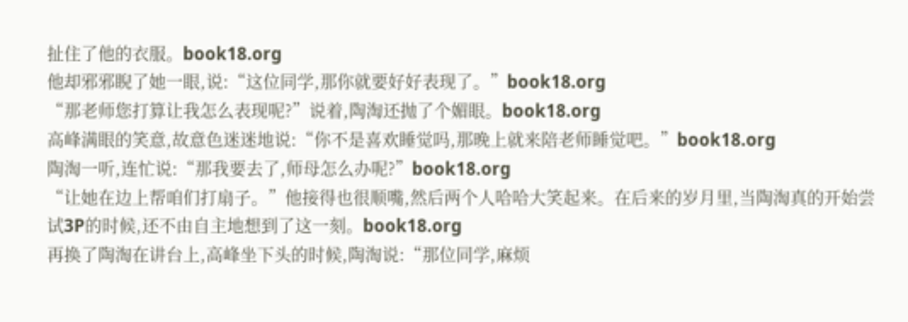扯住了他的衣服。book18.org
他却邪邪睨了她一眼,说:“这位同学,那你就要好好表现了。”book18.org
“那老师您打算让我怎么表现呢?”说着,陶淘还抛了个媚眼。book18.org
高峰满眼的笑意,故意色迷迷地说:“你不是喜欢睡觉吗,那晚上就来陪老师睡觉吧。”book18.org
陶淘一听,连忙说:“那我要去了,师母怎么办呢?”book18.org
“让她在边上帮咱们打扇子。”他接得也很顺嘴,然后两个人哈哈大笑起来。在后来的岁月里,当陶淘真的开始尝试3P的时候,还不由自主地想到了这一刻。book18.org
再换了陶淘在讲台上,高峰坐下头的时候,陶淘说:“那位同学,麻烦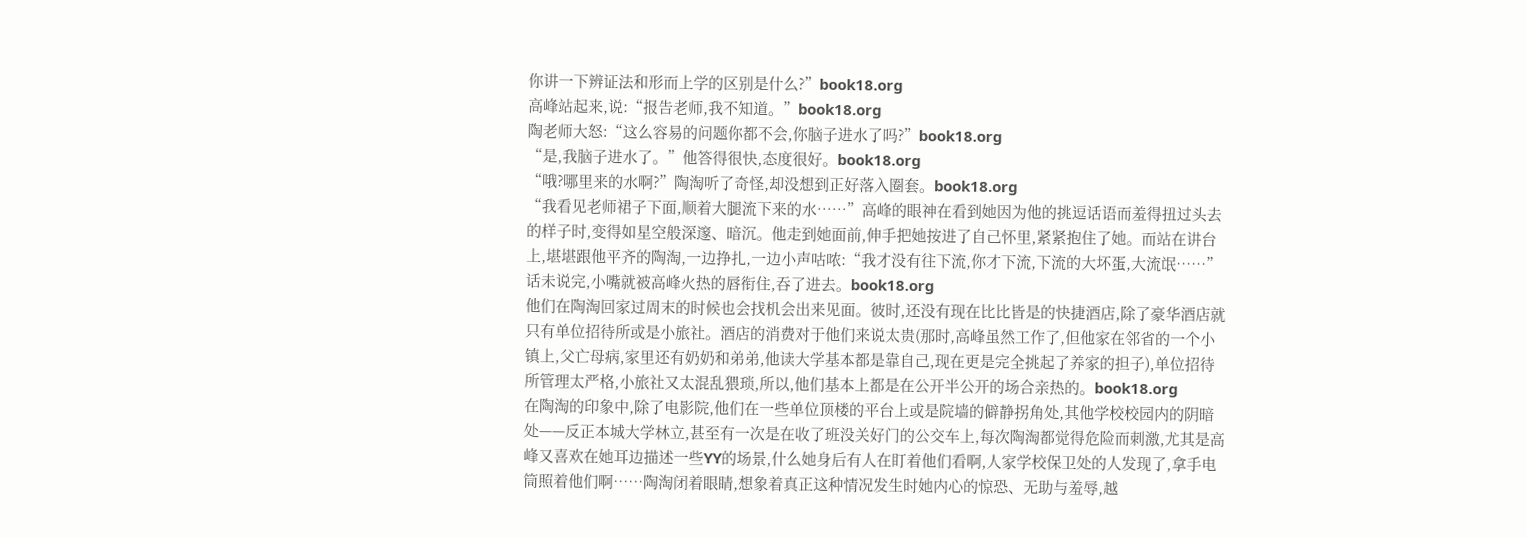你讲一下辨证法和形而上学的区别是什么?”book18.org
高峰站起来,说:“报告老师,我不知道。”book18.org
陶老师大怒:“这么容易的问题你都不会,你脑子进水了吗?”book18.org
“是,我脑子进水了。”他答得很快,态度很好。book18.org
“哦?哪里来的水啊?”陶淘听了奇怪,却没想到正好落入圈套。book18.org
“我看见老师裙子下面,顺着大腿流下来的水……”高峰的眼神在看到她因为他的挑逗话语而羞得扭过头去的样子时,变得如星空般深邃、暗沉。他走到她面前,伸手把她按进了自己怀里,紧紧抱住了她。而站在讲台上,堪堪跟他平齐的陶淘,一边挣扎,一边小声咕哝:“我才没有往下流,你才下流,下流的大坏蛋,大流氓……”话未说完,小嘴就被高峰火热的唇衔住,吞了进去。book18.org
他们在陶淘回家过周末的时候也会找机会出来见面。彼时,还没有现在比比皆是的快捷酒店,除了豪华酒店就只有单位招待所或是小旅社。酒店的消费对于他们来说太贵(那时,高峰虽然工作了,但他家在邻省的一个小镇上,父亡母病,家里还有奶奶和弟弟,他读大学基本都是靠自己,现在更是完全挑起了养家的担子),单位招待所管理太严格,小旅社又太混乱猥琐,所以,他们基本上都是在公开半公开的场合亲热的。book18.org
在陶淘的印象中,除了电影院,他们在一些单位顶楼的平台上或是院墙的僻静拐角处,其他学校校园内的阴暗处——反正本城大学林立,甚至有一次是在收了班没关好门的公交车上,每次陶淘都觉得危险而刺激,尤其是高峰又喜欢在她耳边描述一些YY的场景,什么她身后有人在盯着他们看啊,人家学校保卫处的人发现了,拿手电筒照着他们啊……陶淘闭着眼睛,想象着真正这种情况发生时她内心的惊恐、无助与羞辱,越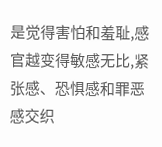是觉得害怕和羞耻,感官越变得敏感无比,紧张感、恐惧感和罪恶感交织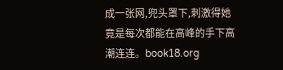成一张网,兜头罩下,刺激得她竟是每次都能在高峰的手下高潮连连。book18.org